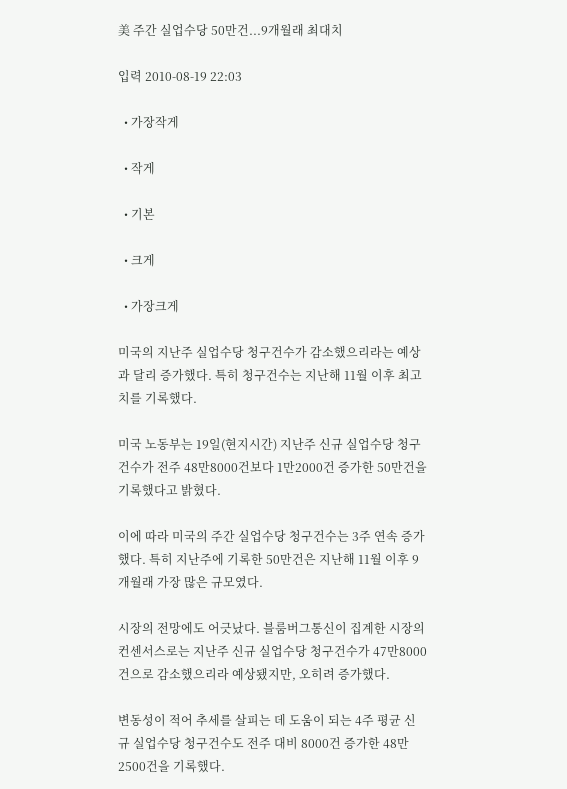美 주간 실업수당 50만건...9개월래 최대치

입력 2010-08-19 22:03

  • 가장작게

  • 작게

  • 기본

  • 크게

  • 가장크게

미국의 지난주 실업수당 청구건수가 감소했으리라는 예상과 달리 증가했다. 특히 청구건수는 지난해 11월 이후 최고치를 기록했다.

미국 노동부는 19일(현지시간) 지난주 신규 실업수당 청구건수가 전주 48만8000건보다 1만2000건 증가한 50만건을 기록했다고 밝혔다.

이에 따라 미국의 주간 실업수당 청구건수는 3주 연속 증가했다. 특히 지난주에 기록한 50만건은 지난해 11월 이후 9개월래 가장 많은 규모였다.

시장의 전망에도 어긋났다. 블룸버그통신이 집계한 시장의 컨센서스로는 지난주 신규 실업수당 청구건수가 47만8000건으로 감소했으리라 예상됐지만, 오히려 증가했다.

변동성이 적어 추세를 살피는 데 도움이 되는 4주 평균 신규 실업수당 청구건수도 전주 대비 8000건 증가한 48만2500건을 기록했다.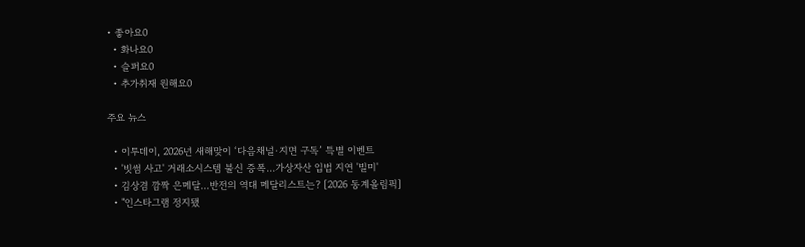• 좋아요0
  • 화나요0
  • 슬퍼요0
  • 추가취재 원해요0

주요 뉴스

  • 이투데이, 2026년 새해맞이 ‘다음채널·지면 구독’ 특별 이벤트
  • '빗썸 사고' 거래소시스템 불신 증폭…가상자산 입법 지연 '빌미'
  • 김상겸 깜짝 은메달…반전의 역대 메달리스트는? [2026 동계올림픽]
  • "인스타그램 정지됐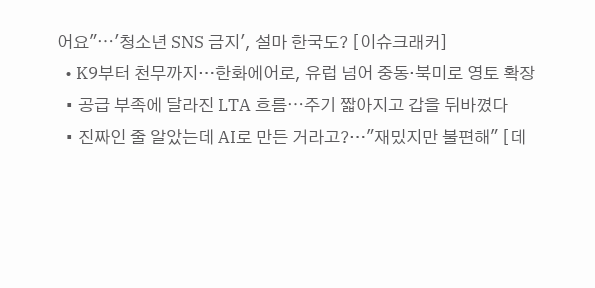어요"⋯'청소년 SNS 금지', 설마 한국도? [이슈크래커]
  • K9부터 천무까지…한화에어로, 유럽 넘어 중동·북미로 영토 확장
  • 공급 부족에 달라진 LTA 흐름⋯주기 짧아지고 갑을 뒤바꼈다
  • 진짜인 줄 알았는데 AI로 만든 거라고?…"재밌지만 불편해" [데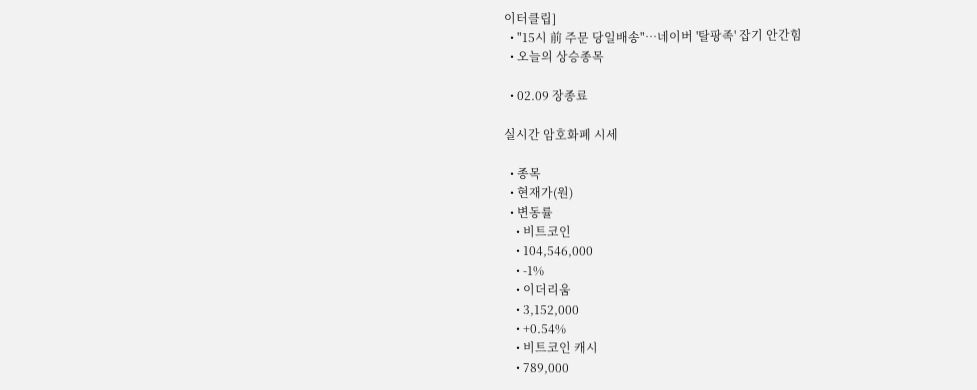이터클립]
  • "15시 前 주문 당일배송"…네이버 '탈팡족' 잡기 안간힘
  • 오늘의 상승종목

  • 02.09 장종료

실시간 암호화폐 시세

  • 종목
  • 현재가(원)
  • 변동률
    • 비트코인
    • 104,546,000
    • -1%
    • 이더리움
    • 3,152,000
    • +0.54%
    • 비트코인 캐시
    • 789,000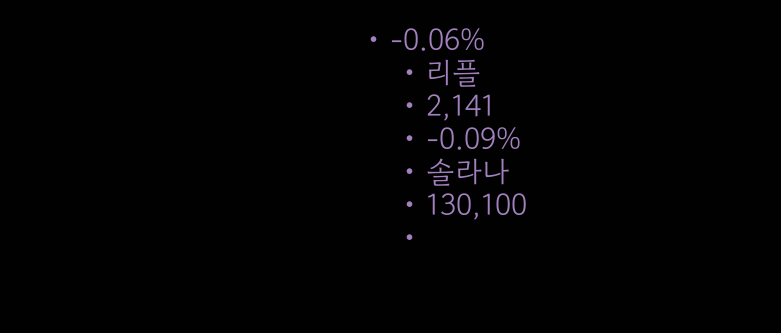• -0.06%
    • 리플
    • 2,141
    • -0.09%
    • 솔라나
    • 130,100
    •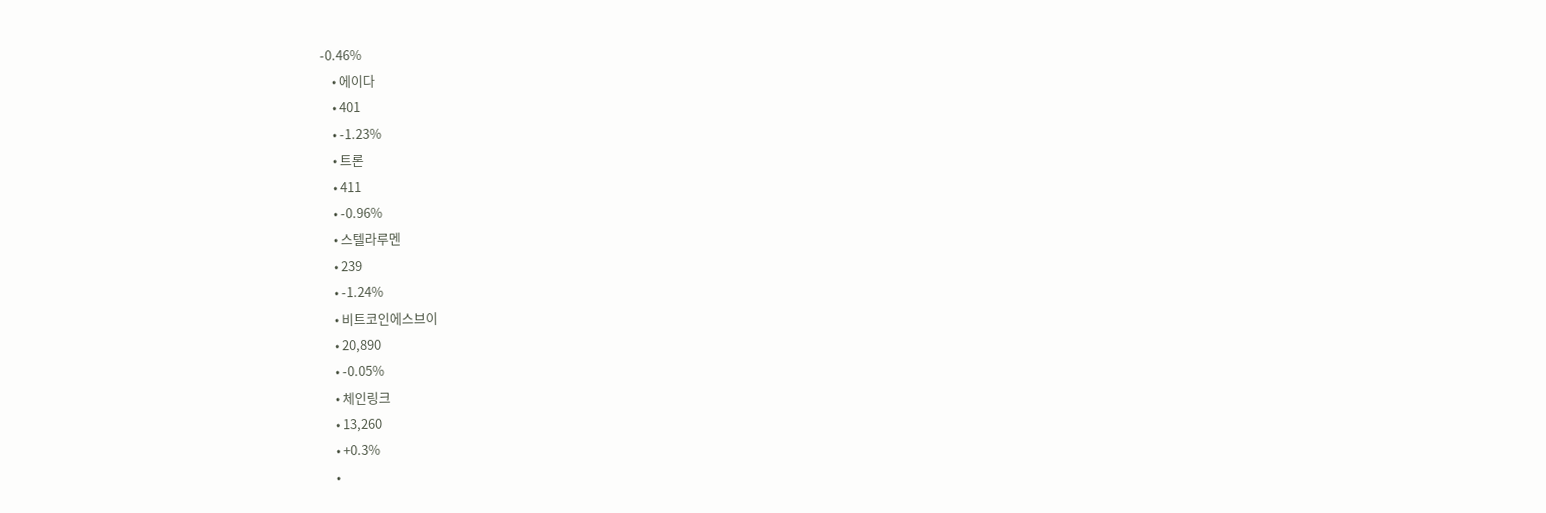-0.46%
    • 에이다
    • 401
    • -1.23%
    • 트론
    • 411
    • -0.96%
    • 스텔라루멘
    • 239
    • -1.24%
    • 비트코인에스브이
    • 20,890
    • -0.05%
    • 체인링크
    • 13,260
    • +0.3%
    •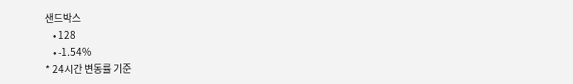샌드박스
    • 128
    • -1.54%
* 24시간 변동률 기준